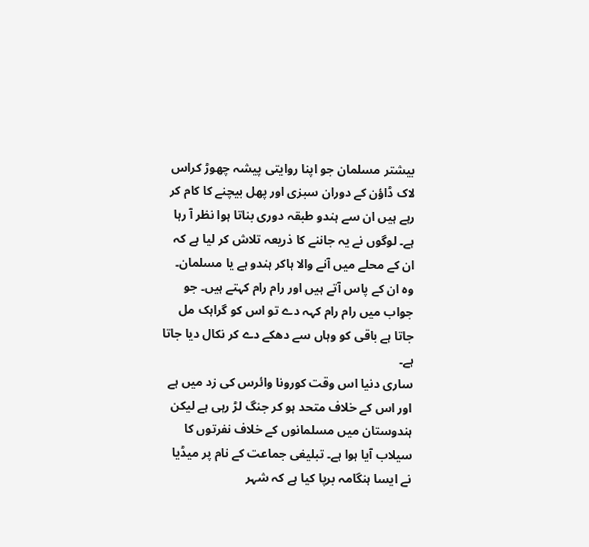بیشتر مسلمان جو اپنا روایتی پیشہ چھوڑ کراس لاک ڈاؤن کے دوران سبزی اور پھل بیچنے کا کام کر رہے ہیں ان سے ہندو طبقہ دوری بناتا ہوا نظر آ رہا ہے۔ لوگوں نے یہ جاننے کا ذریعہ تلاش کر لیا ہے کہ ان کے محلے میں آنے والا ہاکر ہندو ہے یا مسلمان۔ وہ ان کے پاس آتے ہیں اور رام رام کہتے ہیں۔ جو جواب میں رام رام کہہ دے تو اس کو گراہک مل جاتا ہے باقی کو وہاں سے دھکے دے کر نکال دیا جاتا ہے۔
ساری دنیا اس وقت کورونا وائرس کی زد میں ہے اور اس کے خلاف متحد ہو کر جنگ لڑ رہی ہے لیکن ہندوستان میں مسلمانوں کے خلاف نفرتوں کا سیلاب آیا ہوا ہے۔ تبلیغی جماعت کے نام پر میڈیا نے ایسا ہنگامہ برپا کیا ہے کہ شہر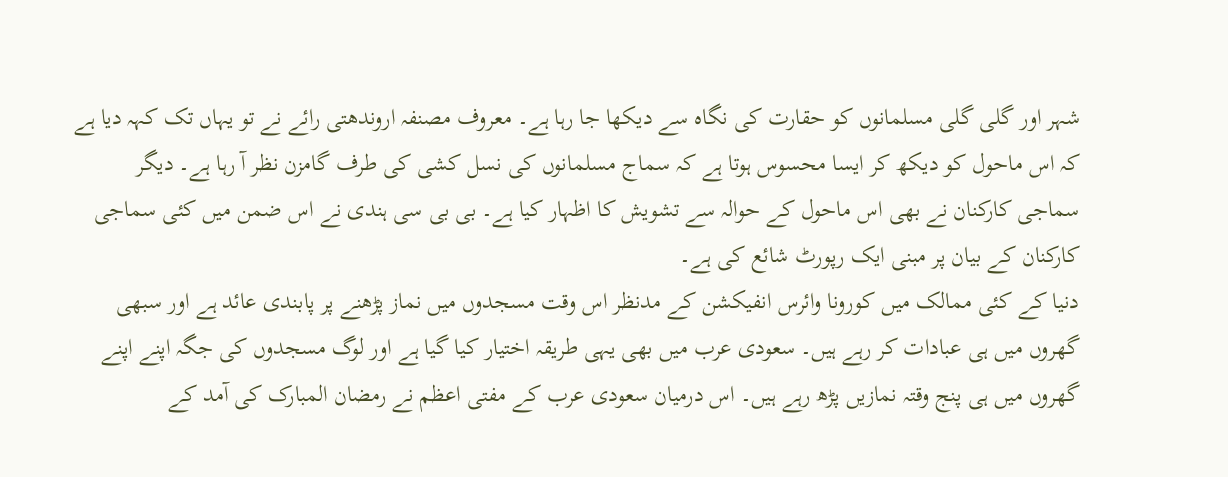شہر اور گلی گلی مسلمانوں کو حقارت کی نگاہ سے دیکھا جا رہا ہے۔ معروف مصنفہ اروندھتی رائے نے تو یہاں تک کہہ دیا ہے کہ اس ماحول کو دیکھ کر ایسا محسوس ہوتا ہے کہ سماج مسلمانوں کی نسل کشی کی طرف گامزن نظر آ رہا ہے۔ دیگر سماجی کارکنان نے بھی اس ماحول کے حوالہ سے تشویش کا اظہار کیا ہے۔ بی بی سی ہندی نے اس ضمن میں کئی سماجی کارکنان کے بیان پر مبنی ایک رپورٹ شائع کی ہے۔
دنیا کے کئی ممالک میں کورونا وائرس انفیکشن کے مدنظر اس وقت مسجدوں میں نماز پڑھنے پر پابندی عائد ہے اور سبھی گھروں میں ہی عبادات کر رہے ہیں۔ سعودی عرب میں بھی یہی طریقہ اختیار کیا گیا ہے اور لوگ مسجدوں کی جگہ اپنے اپنے گھروں میں ہی پنج وقتہ نمازیں پڑھ رہے ہیں۔ اس درمیان سعودی عرب کے مفتی اعظم نے رمضان المبارک کی آمد کے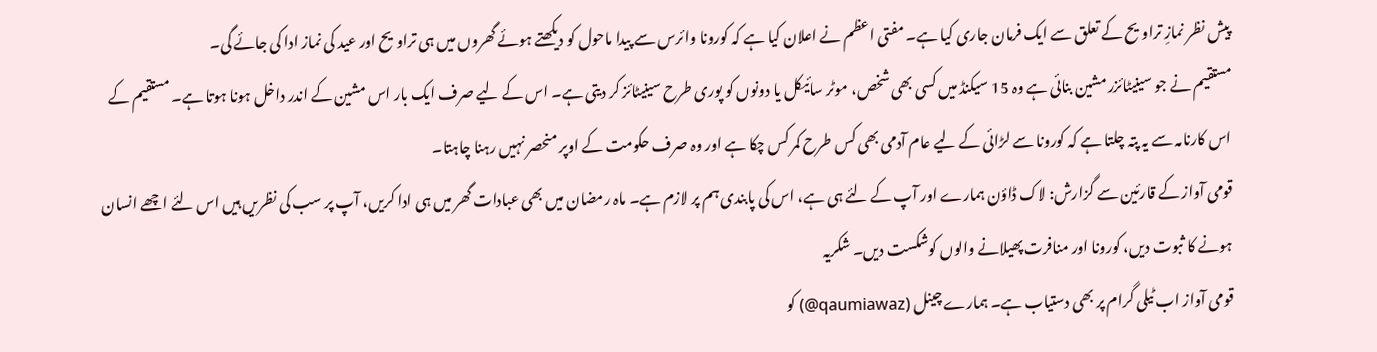پیش نظر نمازِ تراویح کے تعلق سے ایک فرمان جاری کیا ہے۔ مفتی اعظم نے اعلان کیا ہے کہ کورونا وائرس سے پیدا ماحول کو دیکھتے ہوئے گھروں میں ہی تراویح اور عید کی نماز ادا کی جائے گی۔
مستقیم نے جو سینیٹائزر مشین بنائی ہے وہ 15 سیکنڈ میں کسی بھی شخص، موٹر سائیکل یا دونوں کو پوری طرح سینیٹائز کر دیتی ہے۔ اس کے لیے صرف ایک بار اس مشین کے اندر داخل ہونا ہوتا ہے۔ مستقیم کے اس کارنامہ سے یہ پتہ چلتا ہے کہ کورونا سے لڑائی کے لیے عام آدمی بھی کس طرح کمر کس چکا ہے اور وہ صرف حکومت کے اوپر منحصر نہیں رہنا چاہتا۔
قومی آواز کے قارئین سے گزارش: لاک ڈاؤن ہمارے اور آپ کے لئے ہی ہے، اس کی پابندی ہم پر لازم ہے۔ ماہ رمضان میں بھی عبادات گھر میں ہی ادا کریں، آپ پر سب کی نظریں ہیں اس لئے اچھے انسان ہونے کا ثبوت دیں، کورونا اور منافرت پھیلانے والوں کوشکست دیں۔ شکریہ
قومی آواز اب ٹیلی گرام پر بھی دستیاب ہے۔ ہمارے چینل (qaumiawaz@) کو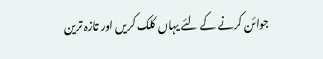جوائن کرنے کے لئے یہاں کلک کریں اور تازہ ترین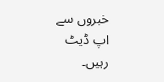خبروں سے اپ ڈیٹ رہیں۔